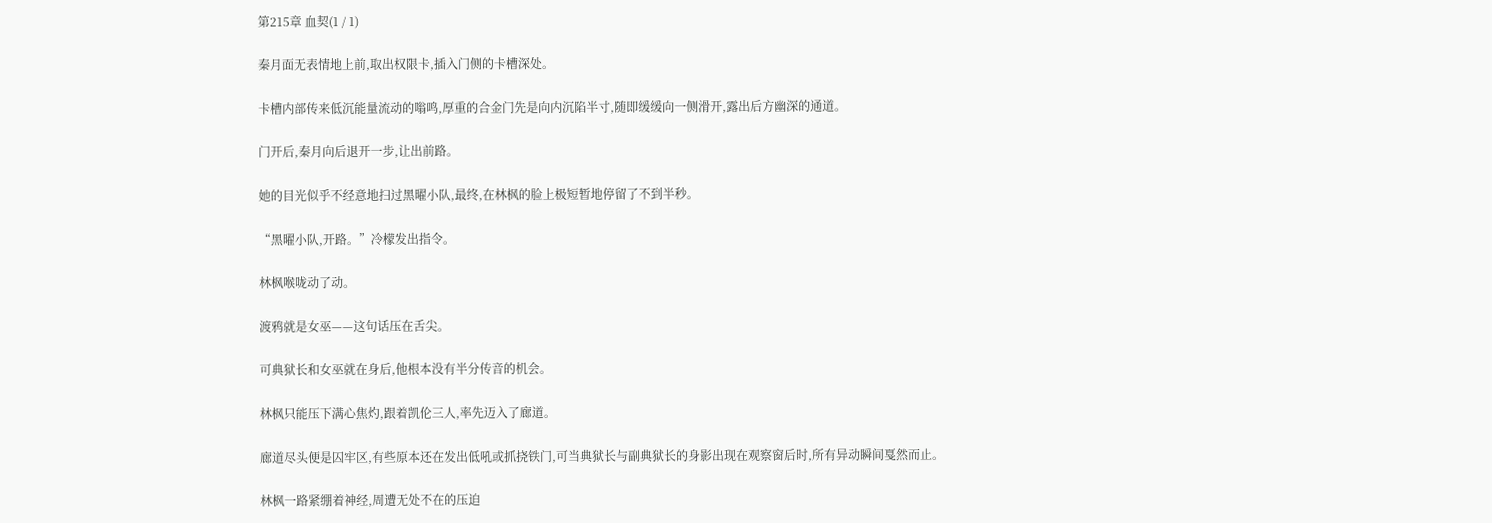第215章 血契(1 / 1)

秦月面无表情地上前,取出权限卡,插入门侧的卡槽深处。

卡槽内部传来低沉能量流动的嗡鸣,厚重的合金门先是向内沉陷半寸,随即缓缓向一侧滑开,露出后方幽深的通道。

门开后,秦月向后退开一步,让出前路。

她的目光似乎不经意地扫过黑曜小队,最终,在林枫的脸上极短暂地停留了不到半秒。

“黑曜小队,开路。”冷檬发出指令。

林枫喉咙动了动。

渡鸦就是女巫——这句话压在舌尖。

可典狱长和女巫就在身后,他根本没有半分传音的机会。

林枫只能压下满心焦灼,跟着凯伦三人,率先迈入了廊道。

廊道尽头便是囚牢区,有些原本还在发出低吼或抓挠铁门,可当典狱长与副典狱长的身影出现在观察窗后时,所有异动瞬间戛然而止。

林枫一路紧绷着神经,周遭无处不在的压迫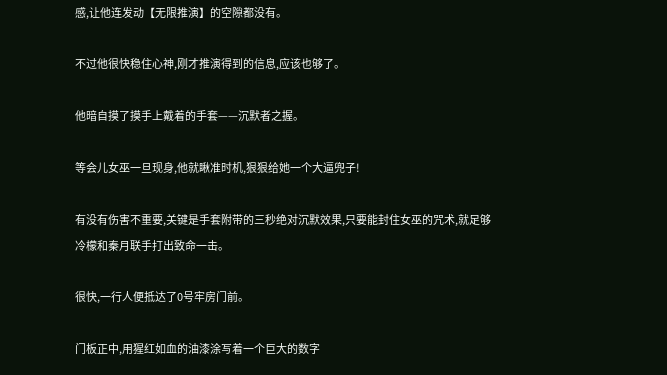感,让他连发动【无限推演】的空隙都没有。

不过他很快稳住心神,刚才推演得到的信息,应该也够了。

他暗自摸了摸手上戴着的手套——沉默者之握。

等会儿女巫一旦现身,他就瞅准时机,狠狠给她一个大逼兜子!

有没有伤害不重要,关键是手套附带的三秒绝对沉默效果,只要能封住女巫的咒术,就足够冷檬和秦月联手打出致命一击。

很快,一行人便抵达了0号牢房门前。

门板正中,用猩红如血的油漆涂写着一个巨大的数字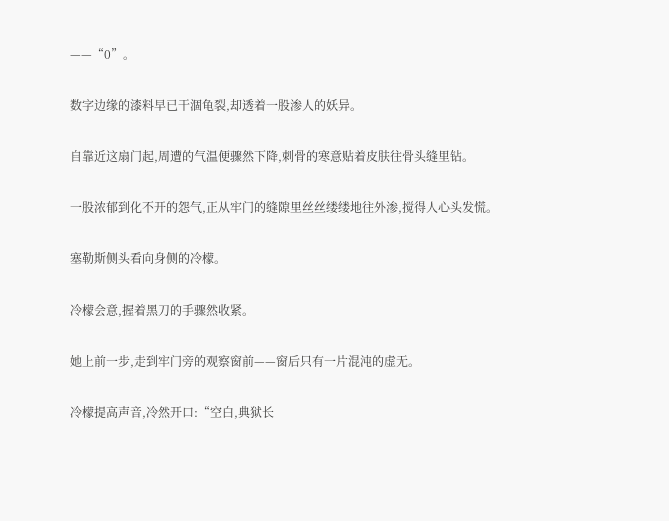——“0”。

数字边缘的漆料早已干涸龟裂,却透着一股渗人的妖异。

自靠近这扇门起,周遭的气温便骤然下降,刺骨的寒意贴着皮肤往骨头缝里钻。

一股浓郁到化不开的怨气,正从牢门的缝隙里丝丝缕缕地往外渗,搅得人心头发慌。

塞勒斯侧头看向身侧的冷檬。

冷檬会意,握着黑刀的手骤然收紧。

她上前一步,走到牢门旁的观察窗前——窗后只有一片混沌的虚无。

冷檬提高声音,冷然开口:“空白,典狱长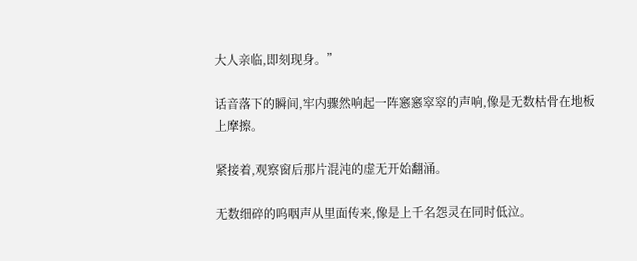大人亲临,即刻现身。”

话音落下的瞬间,牢内骤然响起一阵窸窸窣窣的声响,像是无数枯骨在地板上摩擦。

紧接着,观察窗后那片混沌的虚无开始翻涌。

无数细碎的呜咽声从里面传来,像是上千名怨灵在同时低泣。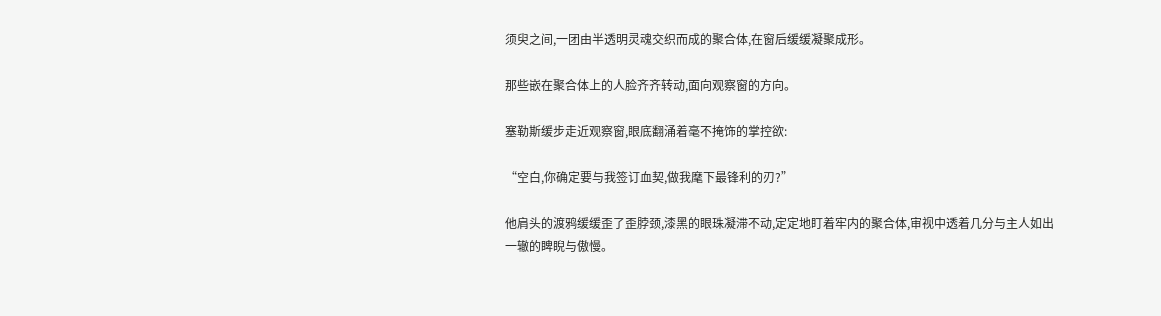须臾之间,一团由半透明灵魂交织而成的聚合体,在窗后缓缓凝聚成形。

那些嵌在聚合体上的人脸齐齐转动,面向观察窗的方向。

塞勒斯缓步走近观察窗,眼底翻涌着毫不掩饰的掌控欲:

“空白,你确定要与我签订血契,做我麾下最锋利的刃?”

他肩头的渡鸦缓缓歪了歪脖颈,漆黑的眼珠凝滞不动,定定地盯着牢内的聚合体,审视中透着几分与主人如出一辙的睥睨与傲慢。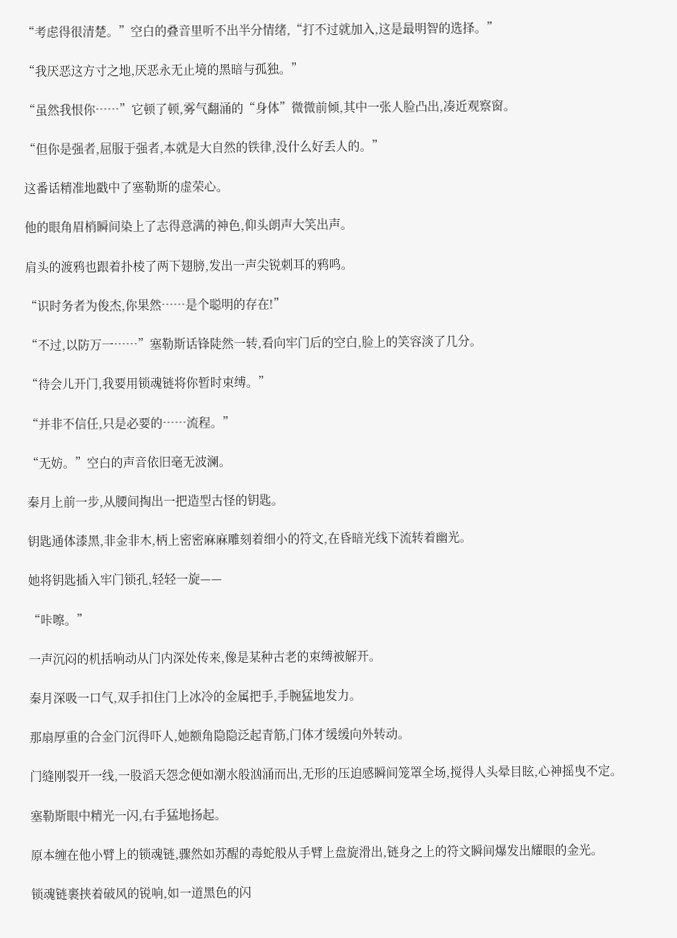“考虑得很清楚。”空白的叠音里听不出半分情绪,“打不过就加入,这是最明智的选择。”

“我厌恶这方寸之地,厌恶永无止境的黑暗与孤独。”

“虽然我恨你……”它顿了顿,雾气翻涌的“身体”微微前倾,其中一张人脸凸出,凑近观察窗。

“但你是强者,屈服于强者,本就是大自然的铁律,没什么好丢人的。”

这番话精准地戳中了塞勒斯的虚荣心。

他的眼角眉梢瞬间染上了志得意满的神色,仰头朗声大笑出声。

肩头的渡鸦也跟着扑棱了两下翅膀,发出一声尖锐刺耳的鸦鸣。

“识时务者为俊杰,你果然……是个聪明的存在!”

“不过,以防万一……”塞勒斯话锋陡然一转,看向牢门后的空白,脸上的笑容淡了几分。

“待会儿开门,我要用锁魂链将你暂时束缚。”

“并非不信任,只是必要的……流程。”

“无妨。”空白的声音依旧毫无波澜。

秦月上前一步,从腰间掏出一把造型古怪的钥匙。

钥匙通体漆黑,非金非木,柄上密密麻麻雕刻着细小的符文,在昏暗光线下流转着幽光。

她将钥匙插入牢门锁孔,轻轻一旋——

“咔嚓。”

一声沉闷的机括响动从门内深处传来,像是某种古老的束缚被解开。

秦月深吸一口气,双手扣住门上冰冷的金属把手,手腕猛地发力。

那扇厚重的合金门沉得吓人,她额角隐隐泛起青筋,门体才缓缓向外转动。

门缝刚裂开一线,一股滔天怨念便如潮水般汹涌而出,无形的压迫感瞬间笼罩全场,搅得人头晕目眩,心神摇曳不定。

塞勒斯眼中精光一闪,右手猛地扬起。

原本缠在他小臂上的锁魂链,骤然如苏醒的毒蛇般从手臂上盘旋滑出,链身之上的符文瞬间爆发出耀眼的金光。

锁魂链裹挟着破风的锐响,如一道黑色的闪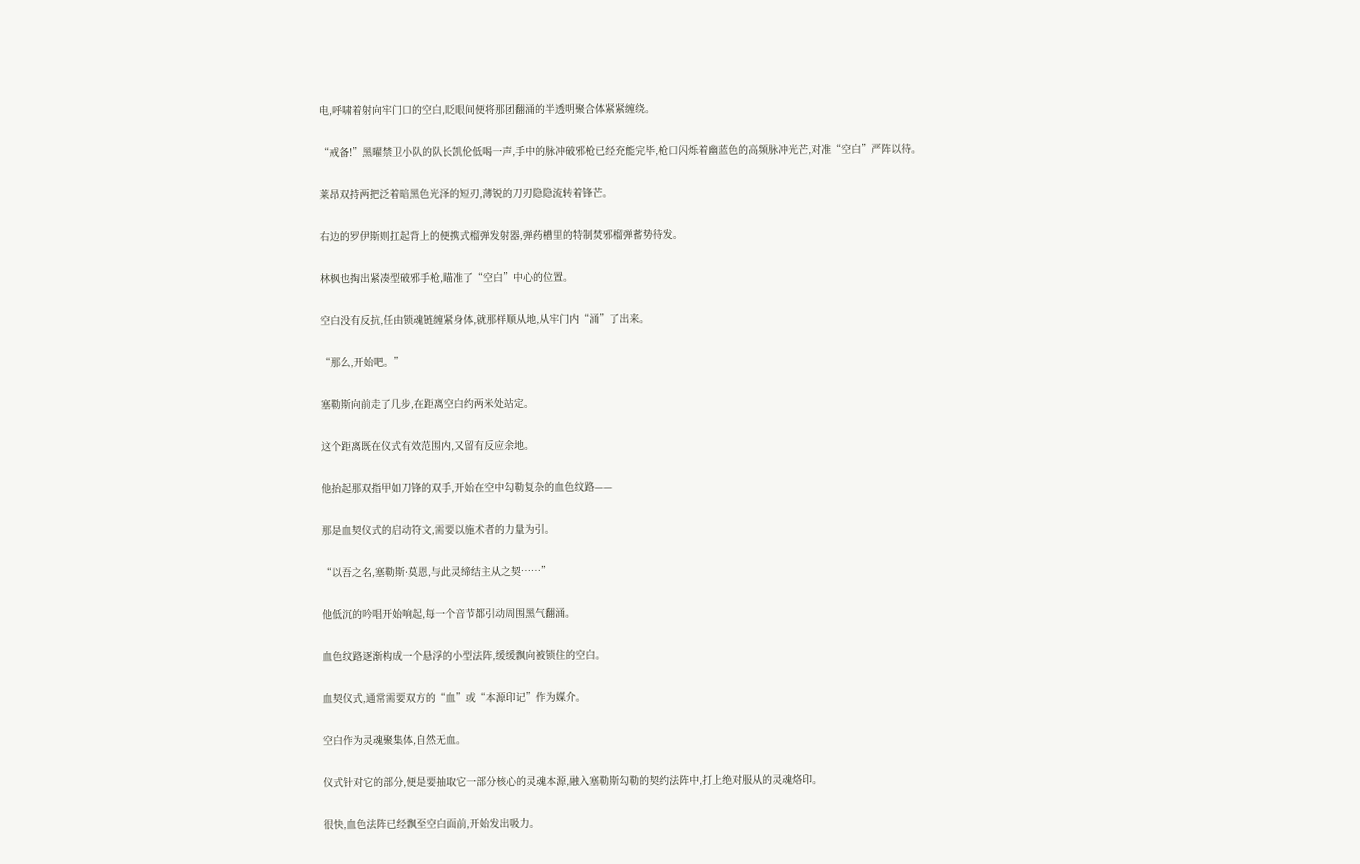电,呼啸着射向牢门口的空白,眨眼间便将那团翻涌的半透明聚合体紧紧缠绕。

“戒备!”黑曜禁卫小队的队长凯伦低喝一声,手中的脉冲破邪枪已经充能完毕,枪口闪烁着幽蓝色的高频脉冲光芒,对准“空白”严阵以待。

莱昂双持两把泛着暗黑色光泽的短刃,薄锐的刀刃隐隐流转着锋芒。

右边的罗伊斯则扛起背上的便携式榴弹发射器,弹药槽里的特制焚邪榴弹蓄势待发。

林枫也掏出紧凑型破邪手枪,瞄准了“空白”中心的位置。

空白没有反抗,任由锁魂链缠紧身体,就那样顺从地,从牢门内“涌”了出来。

“那么,开始吧。”

塞勒斯向前走了几步,在距离空白约两米处站定。

这个距离既在仪式有效范围内,又留有反应余地。

他抬起那双指甲如刀锋的双手,开始在空中勾勒复杂的血色纹路——

那是血契仪式的启动符文,需要以施术者的力量为引。

“以吾之名,塞勒斯·莫恩,与此灵缔结主从之契……”

他低沉的吟唱开始响起,每一个音节都引动周围黑气翻涌。

血色纹路逐渐构成一个悬浮的小型法阵,缓缓飘向被锁住的空白。

血契仪式,通常需要双方的“血”或“本源印记”作为媒介。

空白作为灵魂聚集体,自然无血。

仪式针对它的部分,便是要抽取它一部分核心的灵魂本源,融入塞勒斯勾勒的契约法阵中,打上绝对服从的灵魂烙印。

很快,血色法阵已经飘至空白面前,开始发出吸力。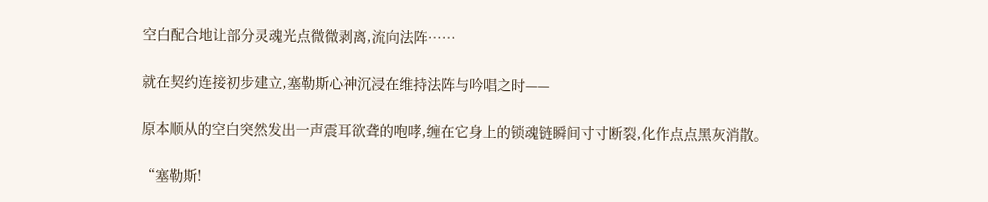空白配合地让部分灵魂光点微微剥离,流向法阵……

就在契约连接初步建立,塞勒斯心神沉浸在维持法阵与吟唱之时——

原本顺从的空白突然发出一声震耳欲聋的咆哮,缠在它身上的锁魂链瞬间寸寸断裂,化作点点黑灰消散。

“塞勒斯!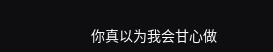你真以为我会甘心做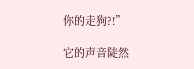你的走狗?!”

它的声音陡然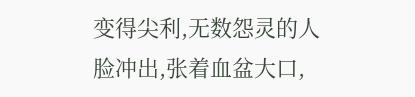变得尖利,无数怨灵的人脸冲出,张着血盆大口,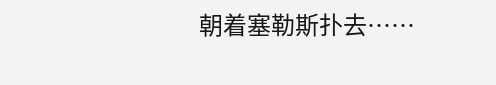朝着塞勒斯扑去……